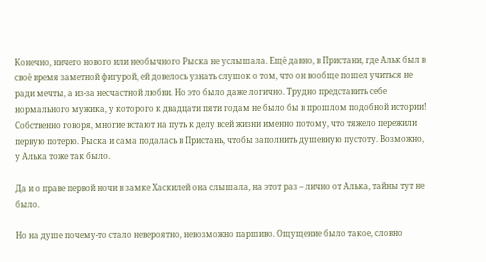Конечно, ничего нового или необычного Рыска не услышала. Ещё давно, в Пристани, где Альк был в своё время заметной фигурой, ей довелось узнать слушок о том, что он вообще пошел учиться не ради мечты, а из-за несчастной любви. Но это было даже логично. Трудно представить себе нормального мужика, у которого к двадцати пяти годам не было бы в прошлом подобной истории! Собственно говоря, многие встают на путь к делу всей жизни именно потому, что тяжело пережили первую потерю. Рыска и сама подалась в Пристань, чтобы заполнить душевную пустоту. Возможно, у Алька тоже так было.

Да и о праве первой ночи в замке Хаскилей она слышала, на этот раз – лично от Алька, тайны тут не было.

Но на душе почему-то стало невероятно, невозможно паршиво. Ощущение было такое, словно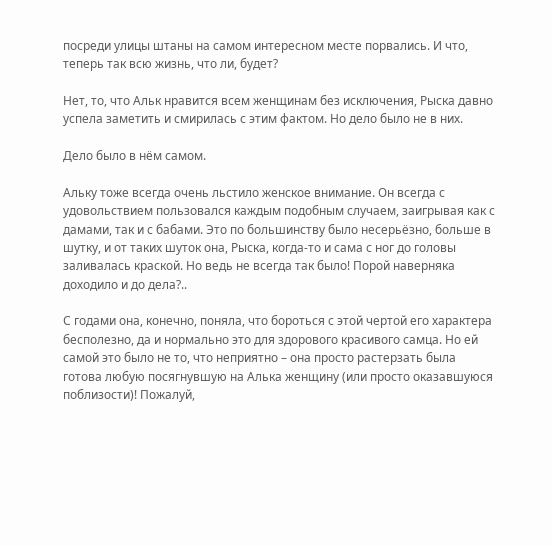посреди улицы штаны на самом интересном месте порвались. И что, теперь так всю жизнь, что ли, будет?

Нет, то, что Альк нравится всем женщинам без исключения, Рыска давно успела заметить и смирилась с этим фактом. Но дело было не в них.

Дело было в нём самом.

Альку тоже всегда очень льстило женское внимание. Он всегда с удовольствием пользовался каждым подобным случаем, заигрывая как с дамами, так и с бабами. Это по большинству было несерьёзно, больше в шутку, и от таких шуток она, Рыска, когда-то и сама с ног до головы заливалась краской. Но ведь не всегда так было! Порой наверняка доходило и до дела?..

С годами она, конечно, поняла, что бороться с этой чертой его характера бесполезно, да и нормально это для здорового красивого самца. Но ей самой это было не то, что неприятно – она просто растерзать была готова любую посягнувшую на Алька женщину (или просто оказавшуюся поблизости)! Пожалуй,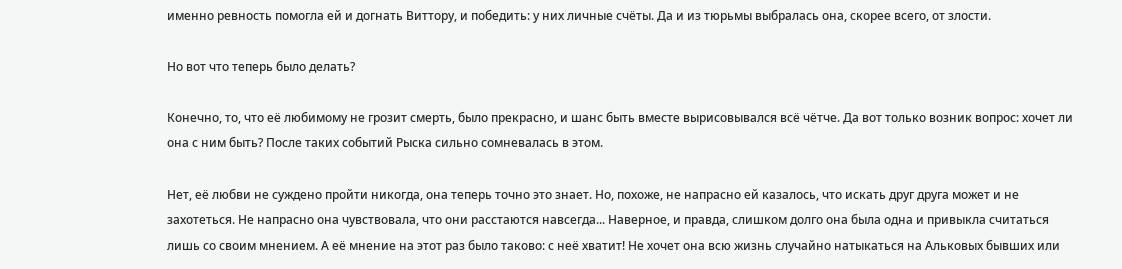именно ревность помогла ей и догнать Виттору, и победить: у них личные счёты. Да и из тюрьмы выбралась она, скорее всего, от злости.

Но вот что теперь было делать?

Конечно, то, что её любимому не грозит смерть, было прекрасно, и шанс быть вместе вырисовывался всё чётче. Да вот только возник вопрос: хочет ли она с ним быть? После таких событий Рыска сильно сомневалась в этом.

Нет, её любви не суждено пройти никогда, она теперь точно это знает. Но, похоже, не напрасно ей казалось, что искать друг друга может и не захотеться. Не напрасно она чувствовала, что они расстаются навсегда... Наверное, и правда, слишком долго она была одна и привыкла считаться лишь со своим мнением. А её мнение на этот раз было таково: с неё хватит! Не хочет она всю жизнь случайно натыкаться на Альковых бывших или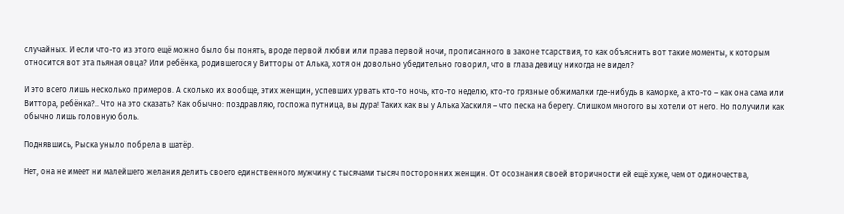случайных. И если что-то из этого ещё можно было бы понять, вроде первой любви или права первой ночи, прописанного в законе тсарствия, то как объяснить вот такие моменты, к которым относится вот эта пьяная овца? Или ребёнка, родившегося у Витторы от Алька, хотя он довольно убедительно говорил, что в глаза девицу никогда не видел?

И это всего лишь несколько примеров. А сколько их вообще, этих женщин, успевших урвать кто-то ночь, кто-то неделю, кто-то грязные обжималки где-нибудь в каморке, а кто-то – как она сама или Виттора, ребёнка?.. Что на это сказать? Как обычно: поздравляю, госпожа путница, вы дура! Таких как вы у Алька Хаскиля – что песка на берегу. Слишком многого вы хотели от него. Но получили как обычно лишь головную боль.

Поднявшись, Рыска уныло побрела в шатёр.

Нет, она не имеет ни малейшего желания делить своего единственного мужчину с тысячами тысяч посторонних женщин. От осознания своей вторичности ей ещё хуже, чем от одиночества,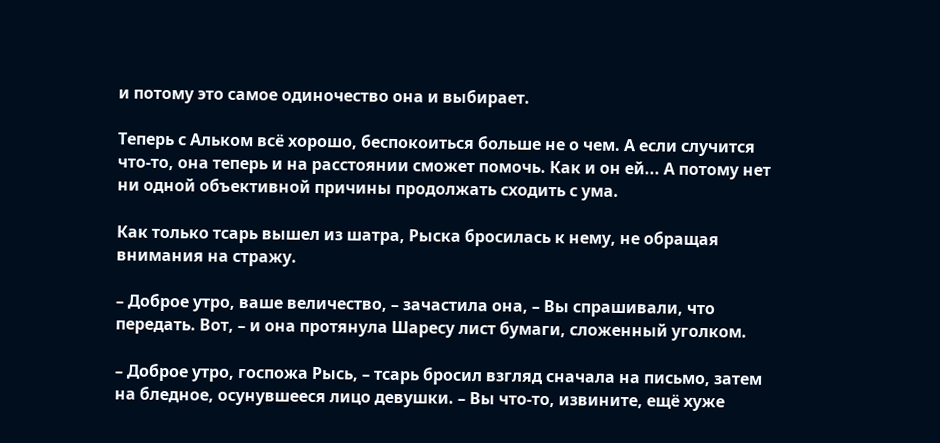и потому это самое одиночество она и выбирает.

Теперь с Альком всё хорошо, беспокоиться больше не о чем. А если случится что-то, она теперь и на расстоянии сможет помочь. Как и он ей... А потому нет ни одной объективной причины продолжать сходить с ума.

Как только тсарь вышел из шатра, Рыска бросилась к нему, не обращая внимания на стражу.

– Доброе утро, ваше величество, – зачастила она, – Вы спрашивали, что передать. Вот, – и она протянула Шаресу лист бумаги, сложенный уголком.

– Доброе утро, госпожа Рысь, – тсарь бросил взгляд сначала на письмо, затем на бледное, осунувшееся лицо девушки. – Вы что-то, извините, ещё хуже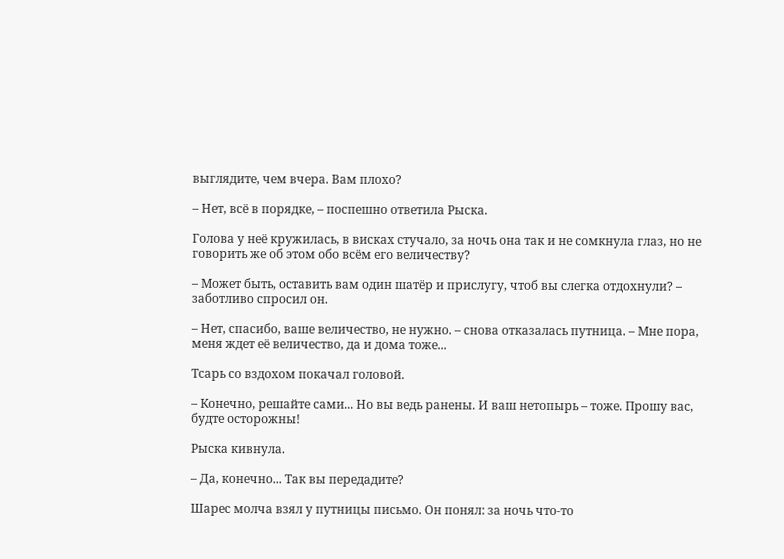выглядите, чем вчера. Вам плохо?

– Нет, всё в порядке, – поспешно ответила Рыска.

Голова у неё кружилась, в висках стучало, за ночь она так и не сомкнула глаз, но не говорить же об этом обо всём его величеству?

– Может быть, оставить вам один шатёр и прислугу, чтоб вы слегка отдохнули? – заботливо спросил он.

– Нет, спасибо, ваше величество, не нужно. – снова отказалась путница. – Мне пора, меня ждет её величество, да и дома тоже...

Тсарь со вздохом покачал головой.

– Конечно, решайте сами... Но вы ведь ранены. И ваш нетопырь – тоже. Прошу вас, будте осторожны!

Рыска кивнула.

– Да, конечно... Так вы передадите?

Шарес молча взял у путницы письмо. Он понял: за ночь что-то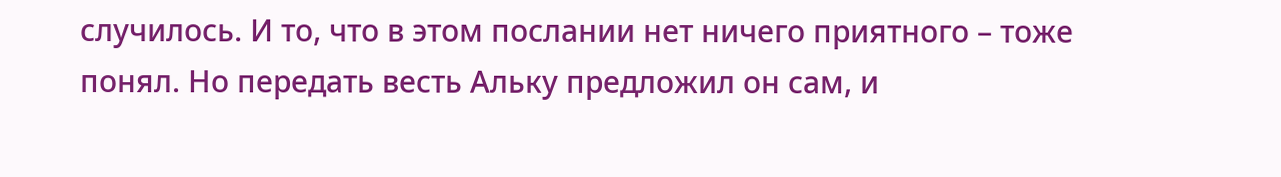случилось. И то, что в этом послании нет ничего приятного – тоже понял. Но передать весть Альку предложил он сам, и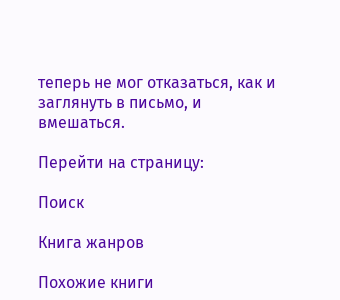теперь не мог отказаться, как и заглянуть в письмо, и вмешаться.

Перейти на страницу:

Поиск

Книга жанров

Похожие книги